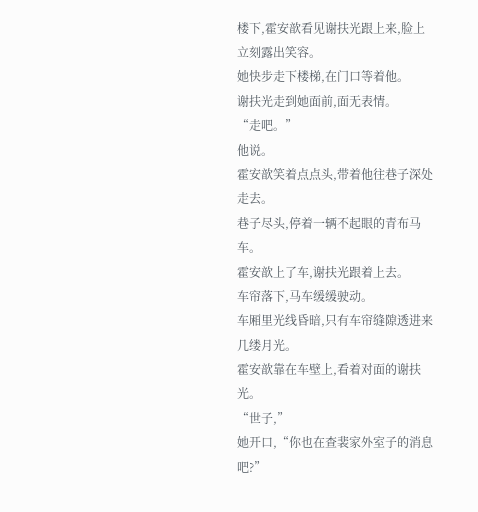楼下,霍安歆看见谢扶光跟上来,脸上立刻露出笑容。
她快步走下楼梯,在门口等着他。
谢扶光走到她面前,面无表情。
“走吧。”
他说。
霍安歆笑着点点头,带着他往巷子深处走去。
巷子尽头,停着一辆不起眼的青布马车。
霍安歆上了车,谢扶光跟着上去。
车帘落下,马车缓缓驶动。
车厢里光线昏暗,只有车帘缝隙透进来几缕月光。
霍安歆靠在车壁上,看着对面的谢扶光。
“世子,”
她开口,“你也在查裴家外室子的消息吧?”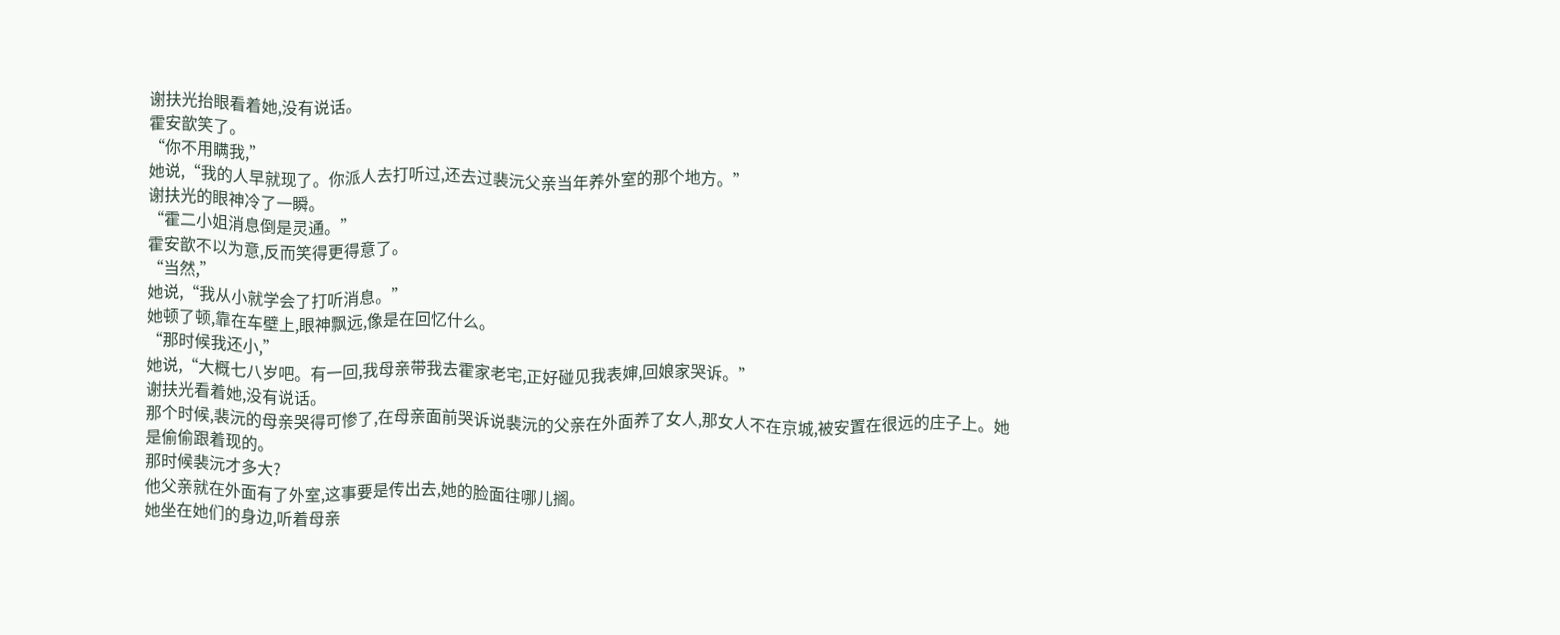谢扶光抬眼看着她,没有说话。
霍安歆笑了。
“你不用瞒我,”
她说,“我的人早就现了。你派人去打听过,还去过裴沅父亲当年养外室的那个地方。”
谢扶光的眼神冷了一瞬。
“霍二小姐消息倒是灵通。”
霍安歆不以为意,反而笑得更得意了。
“当然,”
她说,“我从小就学会了打听消息。”
她顿了顿,靠在车壁上,眼神飘远,像是在回忆什么。
“那时候我还小,”
她说,“大概七八岁吧。有一回,我母亲带我去霍家老宅,正好碰见我表婶,回娘家哭诉。”
谢扶光看着她,没有说话。
那个时候,裴沅的母亲哭得可惨了,在母亲面前哭诉说裴沅的父亲在外面养了女人,那女人不在京城,被安置在很远的庄子上。她是偷偷跟着现的。
那时候裴沅才多大?
他父亲就在外面有了外室,这事要是传出去,她的脸面往哪儿搁。
她坐在她们的身边,听着母亲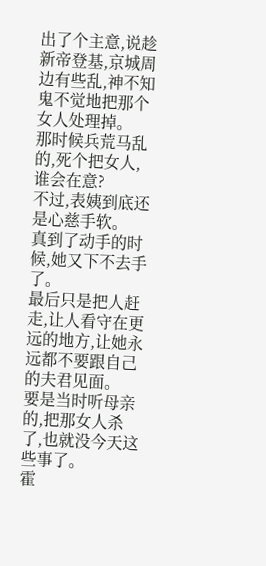出了个主意,说趁新帝登基,京城周边有些乱,神不知鬼不觉地把那个女人处理掉。
那时候兵荒马乱的,死个把女人,谁会在意?
不过,表姨到底还是心慈手软。
真到了动手的时候,她又下不去手了。
最后只是把人赶走,让人看守在更远的地方,让她永远都不要跟自己的夫君见面。
要是当时听母亲的,把那女人杀了,也就没今天这些事了。
霍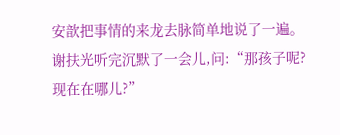安歆把事情的来龙去脉简单地说了一遍。
谢扶光听完沉默了一会儿,问:“那孩子呢?现在在哪儿?”